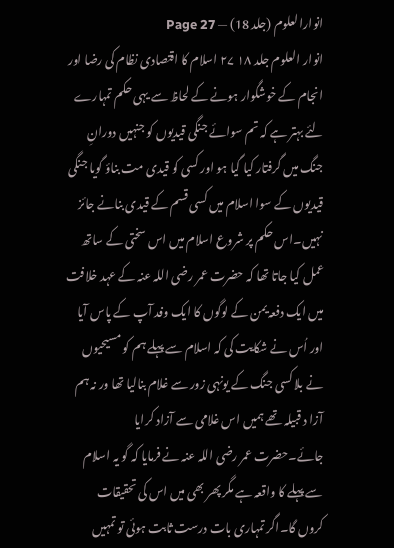انوارالعلوم (جلد 18) — Page 27
انوار العلوم جلد ۱۸ ۲۷ اسلام کا اقتصادی نظام کی رضا اور انجام کے خوشگوار ہونے کے لحاظ سے یہی حکم تمہارے لئے بہتر ہے کہ تم سوائے جنگی قیدیوں کو جنہیں دورانِ جنگ میں گرفتار کیا گیا ہو اور کسی کو قیدی مت بناؤ گویا جنگی قیدیوں کے سوا اسلام میں کسی قسم کے قیدی بنانے جائز نہیں۔اس حکم پر شروع اسلام میں اس سختی کے ساتھ عمل کیا جاتا تھا کہ حضرت عمر رضی اللہ عنہ کے عہد خلافت میں ایک دفعہ یمن کے لوگوں کا ایک وفد آپ کے پاس آیا اور اُس نے شکایت کی کہ اسلام سے پہلے ہم کو مسیحیوں نے بلا کسی جنگ کے یونہی زور سے غلام بنالیا تھا ور نہ ہم آزا د قبیلہ تھے ہمیں اس غلامی سے آزاد کرایا جائے۔حضرت عمر رضی اللہ عنہ نے فرمایا کہ گو یہ اسلام سے پہلے کا واقعہ ہے مگر پھر بھی میں اس کی تحقیقات کروں گا۔اگر تمہاری بات درست ثابت ہوئی تو تمہیں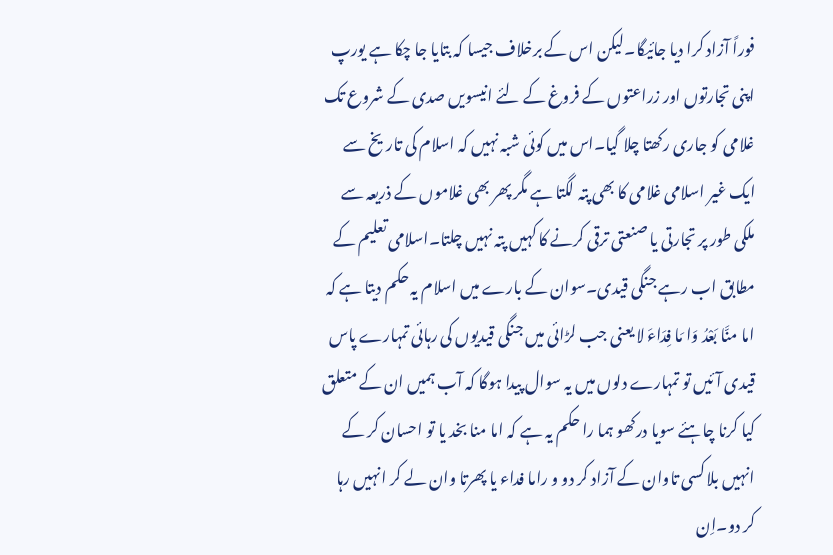فوراً آزاد کرا دیا جائیگا۔لیکن اس کے برخلاف جیسا کہ بتایا جا چکا ہے یورپ اپنی تجارتوں اور زراعتوں کے فروغ کے لئے انیسویں صدی کے شروع تک غلامی کو جاری رکھتا چلا گیا۔اس میں کوئی شبہ نہیں کہ اسلام کی تاریخ سے ایک غیر اسلامی غلامی کا بھی پتہ لگتا ہے مگر پھر بھی غلاموں کے ذریعہ سے ملکی طور پر تجارتی یا صنعتی ترقی کرنے کا کہیں پتہ نہیں چلتا۔اسلامی تعلیم کے مطابق اب رہے جنگی قیدی۔سوان کے بارے میں اسلام یہ حکم دیتا ہے کہ اما منَّا بَعْدُ وَا مَا فِدَاءَ لا یعنی جب لڑائی میں جنگی قیدیوں کی رہائی تمہارے پاس قیدی آئیں تو تمہارے دلوں میں یہ سوال پیدا ہوگا کہ آب ہمیں ان کے متعلق کیا کرنا چاہئے سویا درکھو ہما را حکم یہ ہے کہ اما منا بخد یا تو احسان کر کے انہیں بلا کسی تاوان کے آزاد کر دو و راما فداء یا پھرتا وان لے کر انہیں رہا کر دو۔اِن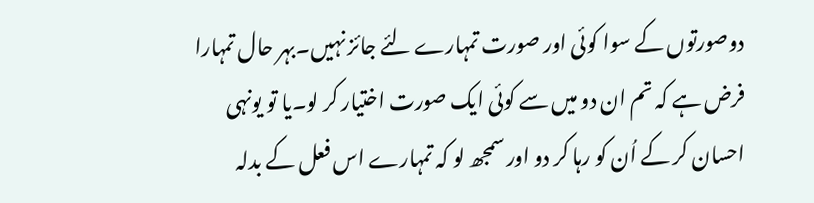دوصورتوں کے سوا کوئی اور صورت تمہارے لئے جائز نہیں۔بہر حال تمہارا فرض ہے کہ تم ان دو میں سے کوئی ایک صورت اختیار کر لو۔یا تو یونہی احسان کر کے اُن کو رہا کر دو اور سمجھ لو کہ تمہارے اس فعل کے بدلہ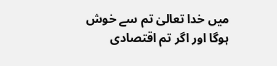میں خدا تعالیٰ تم سے خوش ہوگا اور اگر تم اقتصادی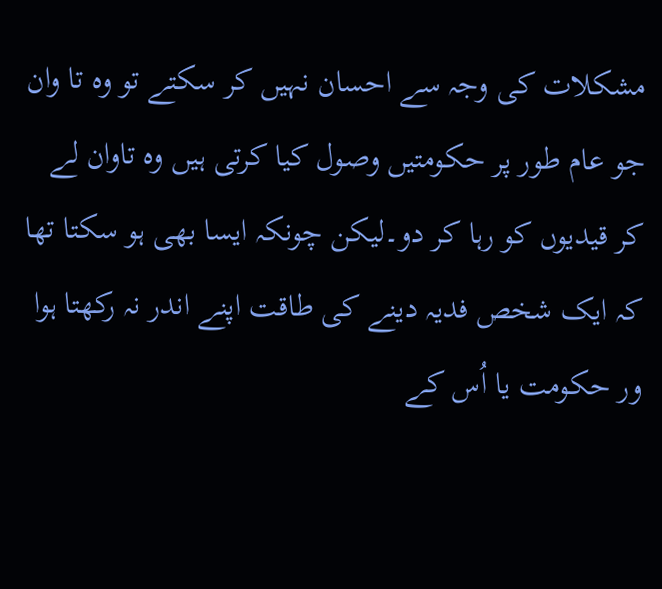مشکلات کی وجہ سے احسان نہیں کر سکتے تو وہ تا وان جو عام طور پر حکومتیں وصول کیا کرتی ہیں وہ تاوان لے کر قیدیوں کو رہا کر دو۔لیکن چونکہ ایسا بھی ہو سکتا تھا کہ ایک شخص فدیہ دینے کی طاقت اپنے اندر نہ رکھتا ہوا ور حکومت یا اُس کے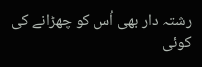رشتہ دار بھی اُس کو چھڑانے کی کوئی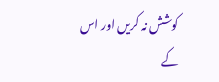کوشش نہ کریں اور اس کے